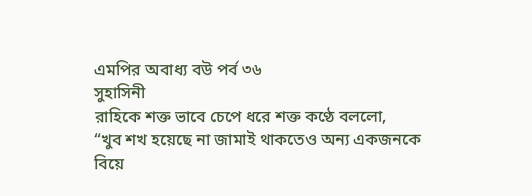এমপির অবাধ্য বউ পর্ব ৩৬
সুহাসিনী
রাহিকে শক্ত ভাবে চেপে ধরে শক্ত কণ্ঠে বললো,
“খুব শখ হয়েছে না জামাই থাকতেও অন্য একজনকে বিয়ে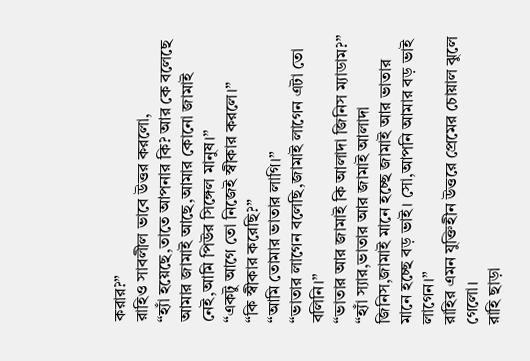করার?”
রাহিও সাবলীল ভাবে উত্তর করলো,
“হ্যাঁ হয়েছে,তাতে আপনার কি? আর কে বলেছে আমার জামাই আছে,আমার কোনো জামাই নেই,আমি পিউর সিঙ্গেল মানুষ।”
“একটু আগে তো নিজেই স্বীকার করলে।”
“কি স্বীকার করেছি?”
“আমি তোমার ভাতার লাগি।”
“ভাতার লাগেন বলেছি,জামাই লাগেন এটা তো বলিনি।”
“ভাতার আর জামাই কি আলাদা জিনিস ম্যাডাম?”
“হ্যাঁ স্যার,ভাতার আর জামাই আলাদা জিনিস,জামাই মানে হচ্ছে জামাই আর ভাতার মানে হচ্ছে বড় ভাই। সো,আপনি আমার বড় ভাই লাগেন।”
রাহির এমন যুক্তিহীন উত্তরে প্রেমের চোয়াল ঝুলে গেলো।
রাহি ছাড়া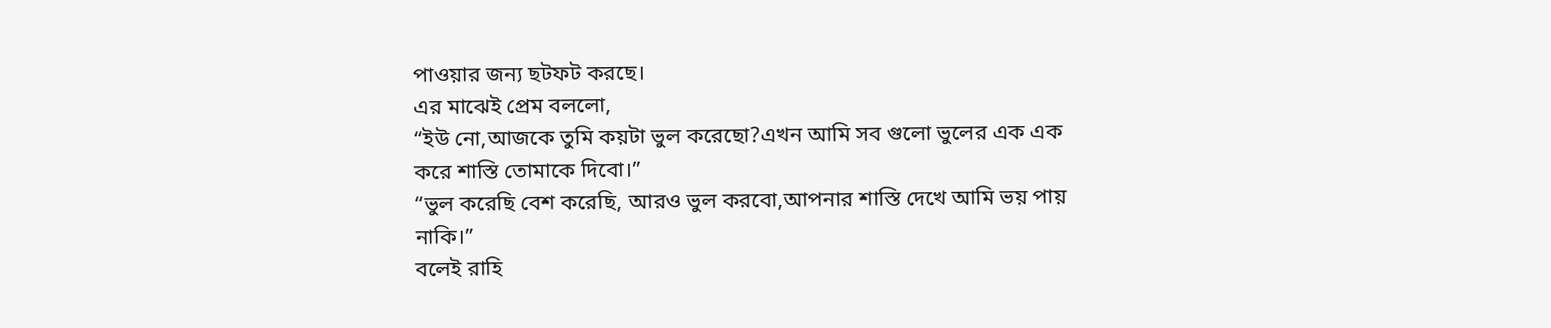পাওয়ার জন্য ছটফট করছে।
এর মাঝেই প্রেম বললো,
“ইউ নো,আজকে তুমি কয়টা ভুল করেছো?এখন আমি সব গুলো ভুলের এক এক করে শাস্তি তোমাকে দিবো।”
“ভুল করেছি বেশ করেছি, আরও ভুল করবো,আপনার শাস্তি দেখে আমি ভয় পায় নাকি।”
বলেই রাহি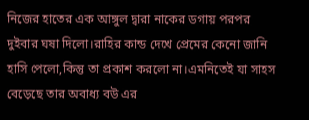নিজের হাতের এক আঙ্গুল দ্বারা নাকের ডগায় পরপর দুইবার ঘষা দিলো।রাহির কান্ড দেখে প্রেমের কেনো জানি হাসি পেলো,কিন্তু তা প্রকাশ করলো না।এমনিতেই যা সাহস বেড়েছে তার অবাধ্য বউ এর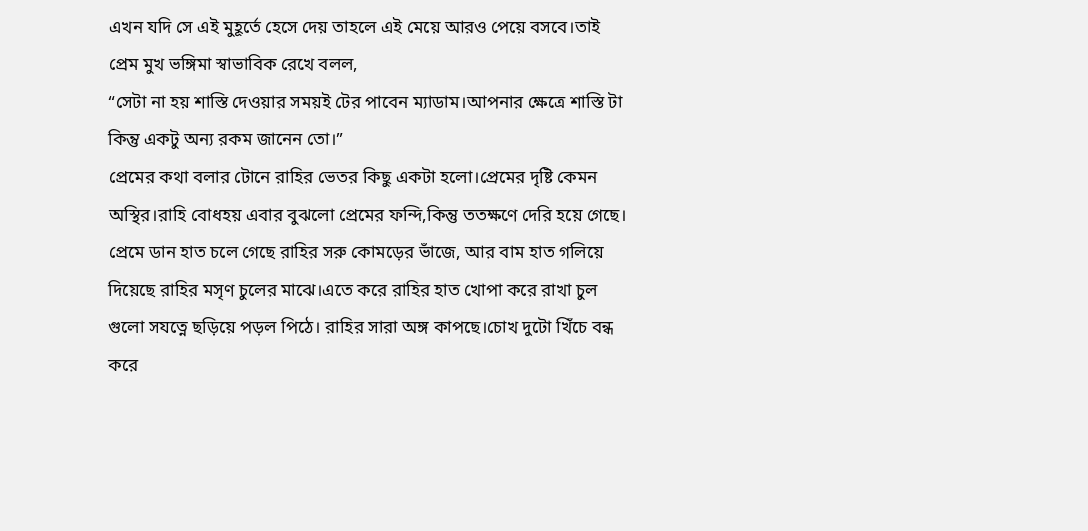এখন যদি সে এই মুহূর্তে হেসে দেয় তাহলে এই মেয়ে আরও পেয়ে বসবে।তাই প্রেম মুখ ভঙ্গিমা স্বাভাবিক রেখে বলল,
“সেটা না হয় শাস্তি দেওয়ার সময়ই টের পাবেন ম্যাডাম।আপনার ক্ষেত্রে শাস্তি টা কিন্তু একটু অন্য রকম জানেন তো।”
প্রেমের কথা বলার টোনে রাহির ভেতর কিছু একটা হলো।প্রেমের দৃষ্টি কেমন অস্থির।রাহি বোধহয় এবার বুঝলো প্রেমের ফন্দি,কিন্তু ততক্ষণে দেরি হয়ে গেছে। প্রেমে ডান হাত চলে গেছে রাহির সরু কোমড়ের ভাঁজে, আর বাম হাত গলিয়ে দিয়েছে রাহির মসৃণ চুলের মাঝে।এতে করে রাহির হাত খোপা করে রাখা চুল গুলো সযত্নে ছড়িয়ে পড়ল পিঠে। রাহির সারা অঙ্গ কাপছে।চোখ দুটো খিঁচে বন্ধ করে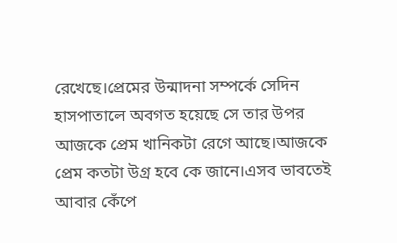রেখেছে।প্রেমের উন্মাদনা সম্পর্কে সেদিন হাসপাতালে অবগত হয়েছে সে তার উপর আজকে প্রেম খানিকটা রেগে আছে।আজকে প্রেম কতটা উগ্র হবে কে জানে।এসব ভাবতেই আবার কেঁপে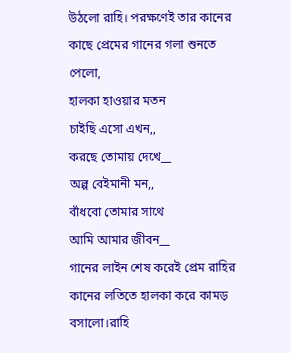উঠলো রাহি। পরক্ষণেই তার কানের কাছে প্রেমের গানের গলা শুনতে পেলো,
হালকা হাওয়ার মতন
চাইছি এসো এখন,,
করছে তোমায় দেখে__
অল্প বেইমানী মন,,
বাঁধবো তোমার সাথে
আমি আমার জীবন__
গানের লাইন শেষ করেই প্রেম রাহির কানের লতিতে হালকা করে কামড় বসালো।রাহি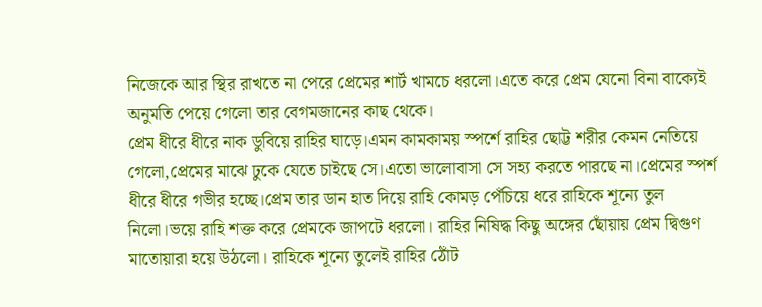নিজেকে আর স্থির রাখতে না পেরে প্রেমের শার্ট খামচে ধরলো।এতে করে প্রেম যেনো বিনা বাক্যেই অনুমতি পেয়ে গেলো তার বেগমজানের কাছ থেকে।
প্রেম ধীরে ধীরে নাক ডুবিয়ে রাহির ঘাড়ে।এমন কামকাময় স্পর্শে রাহির ছোট্ট শরীর কেমন নেতিয়ে গেলো,প্রেমের মাঝে ঢুকে যেতে চাইছে সে।এতো ভালোবাসা সে সহ্য করতে পারছে না।প্রেমের স্পর্শ ধীরে ধীরে গভীর হচ্ছে।প্রেম তার ডান হাত দিয়ে রাহি কোমড় পেঁচিয়ে ধরে রাহিকে শূন্যে তুল নিলো।ভয়ে রাহি শক্ত করে প্রেমকে জাপটে ধরলো। রাহির নিষিদ্ধ কিছু অঙ্গের ছোঁয়ায় প্রেম দ্বিগুণ মাতোয়ারা হয়ে উঠলো। রাহিকে শূন্যে তুলেই রাহির ঠোঁট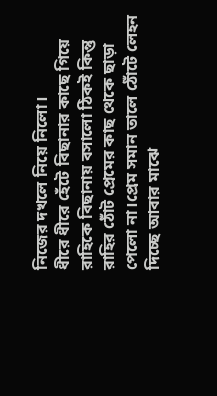নিজের দখলে নিয়ে নিলো।
ধীরে ধীরে হেঁটে বিছানার কাছে গিয়ে রাহিকে বিছানায় বসালো ঠিকই কিন্তু রাহির ঠোঁট প্রেমের কাছ থেকে ছাড়া পেলো না।প্রেম সমান তালে ঠোঁটে লেহন দিচ্ছে আবার মাঝে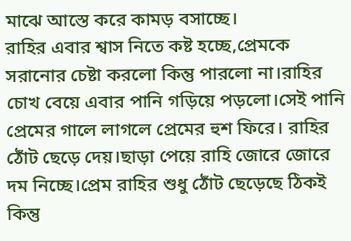মাঝে আস্তে করে কামড় বসাচ্ছে।
রাহির এবার শ্বাস নিতে কষ্ট হচ্ছে,প্রেমকে সরানোর চেষ্টা করলো কিন্তু পারলো না।রাহির চোখ বেয়ে এবার পানি গড়িয়ে পড়লো।সেই পানি প্রেমের গালে লাগলে প্রেমের হুশ ফিরে। রাহির ঠোঁট ছেড়ে দেয়।ছাড়া পেয়ে রাহি জোরে জোরে দম নিচ্ছে।প্রেম রাহির শুধু ঠোঁট ছেড়েছে ঠিকই কিন্তু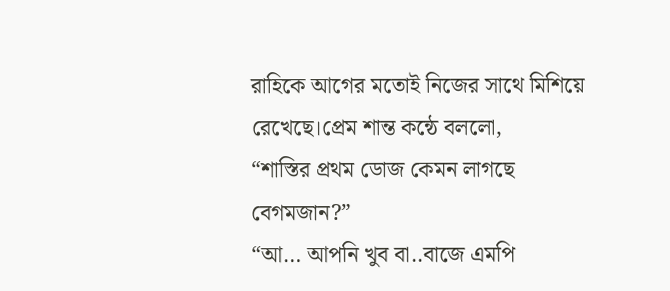রাহিকে আগের মতোই নিজের সাথে মিশিয়ে রেখেছে।প্রেম শান্ত কন্ঠে বললো,
“শাস্তির প্রথম ডোজ কেমন লাগছে বেগমজান?”
“আ… আপনি খুব বা..বাজে এমপি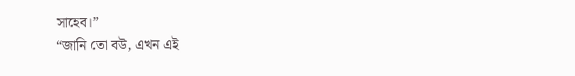সাহেব।”
“জানি তো বউ, এখন এই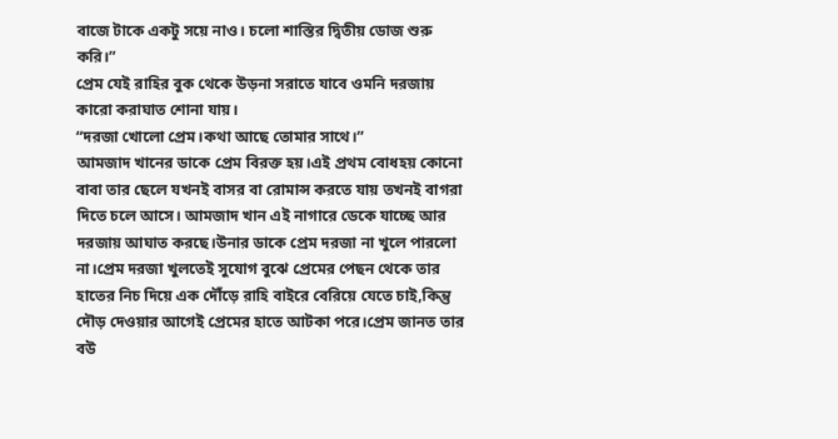বাজে টাকে একটু সয়ে নাও। চলো শাস্তির দ্বিতীয় ডোজ শুরু করি।”
প্রেম যেই রাহির বুক থেকে উড়না সরাতে যাবে ওমনি দরজায় কারো করাঘাত শোনা যায়।
“দরজা খোলো প্রেম।কথা আছে তোমার সাথে।”
আমজাদ খানের ডাকে প্রেম বিরক্ত হয়।এই প্রথম বোধহয় কোনো বাবা তার ছেলে যখনই বাসর বা রোমান্স করতে যায় তখনই বাগরা দিতে চলে আসে। আমজাদ খান এই নাগারে ডেকে যাচ্ছে আর দরজায় আঘাত করছে।উনার ডাকে প্রেম দরজা না খুলে পারলো না।প্রেম দরজা খুলতেই সুযোগ বুঝে প্রেমের পেছন থেকে তার হাতের নিচ দিয়ে এক দৌঁড়ে রাহি বাইরে বেরিয়ে যেতে চাই,কিন্তু দৌড় দেওয়ার আগেই প্রেমের হাতে আটকা পরে।প্রেম জানত তার বউ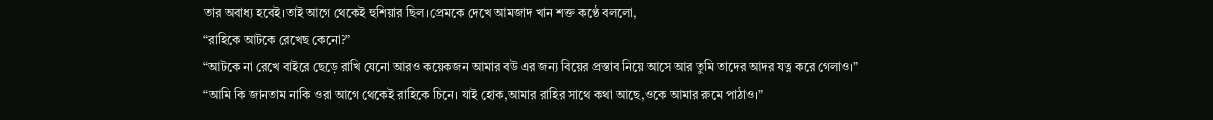তার অবাধ্য হবেই।তাই আগে থেকেই হুশিয়ার ছিল।প্রেমকে দেখে আমজাদ খান শক্ত কণ্ঠে বললো,
“রাহিকে আটকে রেখেছ কেনো?”
“আটকে না রেখে বাইরে ছেড়ে রাখি যেনো আরও কয়েকজন আমার বউ এর জন্য বিয়ের প্রস্তাব নিয়ে আসে আর তুমি তাদের আদর যত্ন করে গেলাও।”
“আমি কি জানতাম নাকি ওরা আগে থেকেই রাহিকে চিনে। যাই হোক,আমার রাহির সাথে কথা আছে,ওকে আমার রুমে পাঠাও।”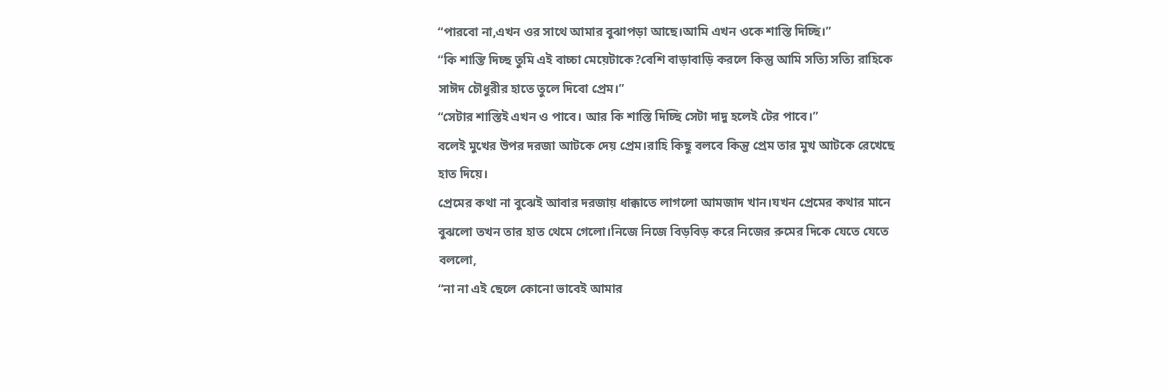“পারবো না,এখন ওর সাথে আমার বুঝাপড়া আছে।আমি এখন ওকে শাস্তি দিচ্ছি।”
“কি শাস্তি দিচ্ছ তুমি এই বাচ্চা মেয়েটাকে?বেশি বাড়াবাড়ি করলে কিন্তু আমি সত্যি সত্যি রাহিকে সাঈদ চৌধুরীর হাতে তুলে দিবো প্রেম।”
“সেটার শাস্তিই এখন ও পাবে। আর কি শাস্তি দিচ্ছি সেটা দাদু হলেই টের পাবে।”
বলেই মুখের উপর দরজা আটকে দেয় প্রেম।রাহি কিছু বলবে কিন্তু প্রেম তার মুখ আটকে রেখেছে হাত দিয়ে।
প্রেমের কথা না বুঝেই আবার দরজায় ধাক্কাতে লাগলো আমজাদ খান।যখন প্রেমের কথার মানে বুঝলো তখন তার হাত থেমে গেলো।নিজে নিজে বিড়বিড় করে নিজের রুমের দিকে যেতে যেতে বললো,
“না না এই ছেলে কোনো ভাবেই আমার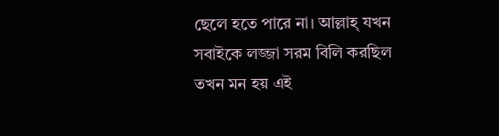ছেলে হতে পারে না। আল্লাহ্ যখন সবাইকে লজ্জা সরম বিলি করছিল তখন মন হয় এই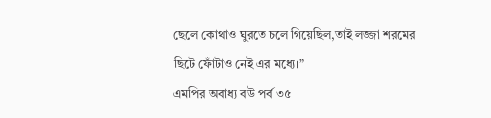ছেলে কোথাও ঘুরতে চলে গিয়েছিল,তাই লজ্জা শরমের ছিটে ফোঁটাও নেই এর মধ্যে।”
এমপির অবাধ্য বউ পর্ব ৩৫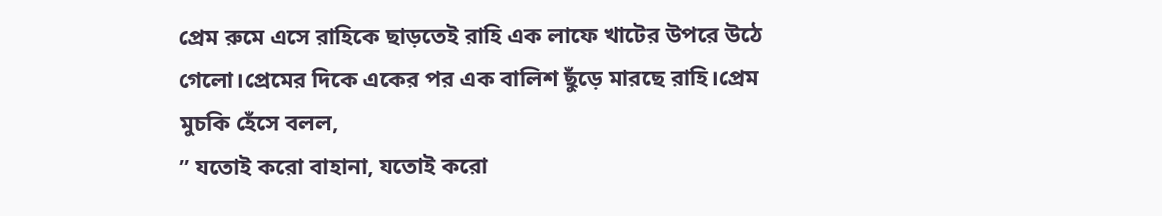প্রেম রুমে এসে রাহিকে ছাড়তেই রাহি এক লাফে খাটের উপরে উঠে গেলো।প্রেমের দিকে একের পর এক বালিশ ছুঁড়ে মারছে রাহি।প্রেম মুচকি হেঁসে বলল,
” যতোই করো বাহানা, যতোই করো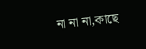না না না,কাছে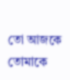তো আজকে তোমাকে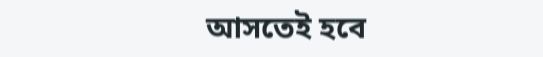আসতেই হবে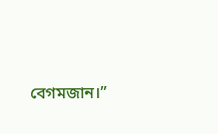বেগমজান।”